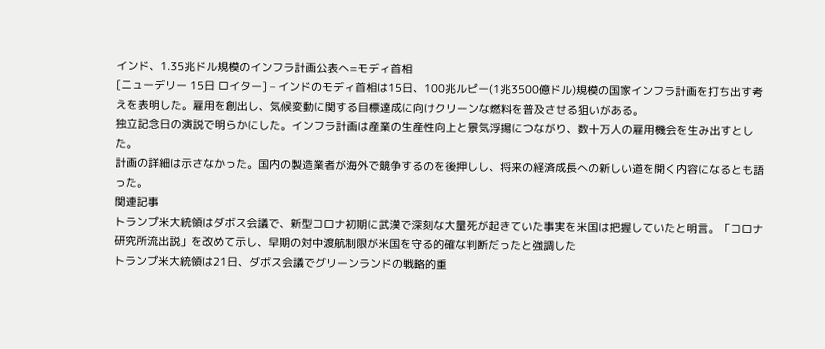インド、1.35兆ドル規模のインフラ計画公表へ=モディ首相
[ニューデリー 15日 ロイター] – インドのモディ首相は15日、100兆ルピー(1兆3500億ドル)規模の国家インフラ計画を打ち出す考えを表明した。雇用を創出し、気候変動に関する目標達成に向けクリーンな燃料を普及させる狙いがある。
独立記念日の演説で明らかにした。インフラ計画は産業の生産性向上と景気浮揚につながり、数十万人の雇用機会を生み出すとした。
計画の詳細は示さなかった。国内の製造業者が海外で競争するのを後押しし、将来の経済成長への新しい道を開く内容になるとも語った。
関連記事
トランプ米大統領はダボス会議で、新型コロナ初期に武漢で深刻な大量死が起きていた事実を米国は把握していたと明言。「コロナ研究所流出説」を改めて示し、早期の対中渡航制限が米国を守る的確な判断だったと強調した
トランプ米大統領は21日、ダボス会議でグリーンランドの戦略的重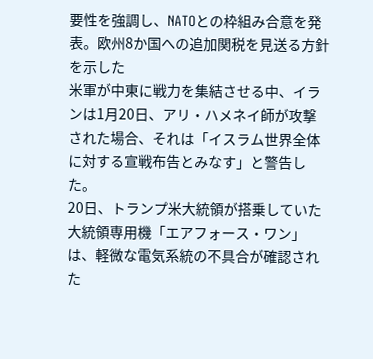要性を強調し、NATOとの枠組み合意を発表。欧州8か国への追加関税を見送る方針を示した
米軍が中東に戦力を集結させる中、イランは1月20日、アリ・ハメネイ師が攻撃された場合、それは「イスラム世界全体に対する宣戦布告とみなす」と警告した。
20日、トランプ米大統領が搭乗していた大統領専用機「エアフォース・ワン」は、軽微な電気系統の不具合が確認された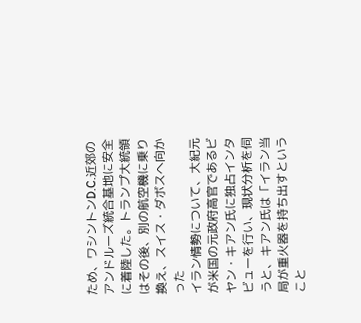ため、ワシントンD.C.近郊のアンドルーズ統合基地に安全に着陸した。トランプ大統領はその後、別の航空機に乗り換え、スイス・ダボスへ向かった
イラン情勢について、大紀元が米国の元政府高官であるビヤン・キアン氏に独占インタビューを行い、現状分析を伺うと、キアン氏は「イラン当局が重火器を持ち出すということ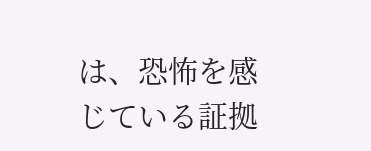は、恐怖を感じている証拠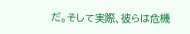だ。そして実際、彼らは危機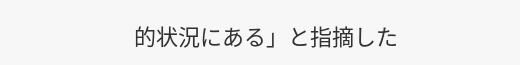的状況にある」と指摘した